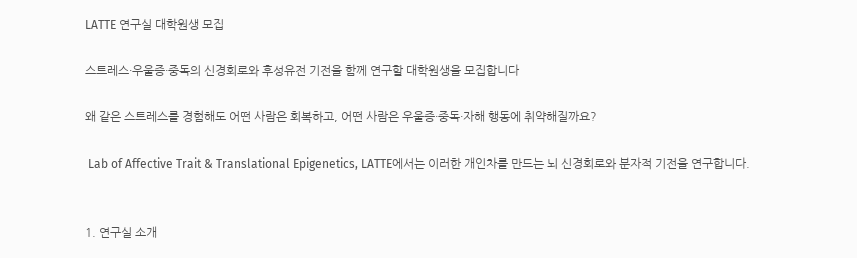LATTE 연구실 대학원생 모집

스트레스·우울증·중독의 신경회로와 후성유전 기전을 함께 연구할 대학원생을 모집합니다

왜 같은 스트레스를 경험해도 어떤 사람은 회복하고, 어떤 사람은 우울증·중독·자해 행동에 취약해질까요?

 Lab of Affective Trait & Translational Epigenetics, LATTE에서는 이러한 개인차를 만드는 뇌 신경회로와 분자적 기전을 연구합니다.


1. 연구실 소개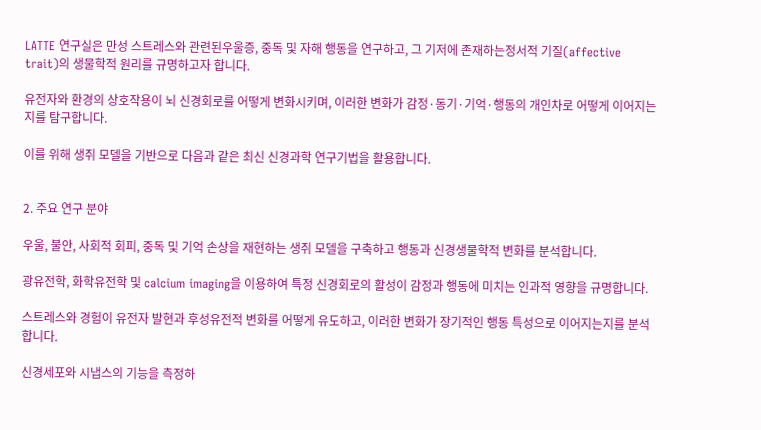LATTE 연구실은 만성 스트레스와 관련된우울증, 중독 및 자해 행동을 연구하고, 그 기저에 존재하는정서적 기질(affective trait)의 생물학적 원리를 규명하고자 합니다.

유전자와 환경의 상호작용이 뇌 신경회로를 어떻게 변화시키며, 이러한 변화가 감정·동기·기억·행동의 개인차로 어떻게 이어지는지를 탐구합니다.

이를 위해 생쥐 모델을 기반으로 다음과 같은 최신 신경과학 연구기법을 활용합니다.


2. 주요 연구 분야

우울, 불안, 사회적 회피, 중독 및 기억 손상을 재현하는 생쥐 모델을 구축하고 행동과 신경생물학적 변화를 분석합니다.

광유전학, 화학유전학 및 calcium imaging을 이용하여 특정 신경회로의 활성이 감정과 행동에 미치는 인과적 영향을 규명합니다.

스트레스와 경험이 유전자 발현과 후성유전적 변화를 어떻게 유도하고, 이러한 변화가 장기적인 행동 특성으로 이어지는지를 분석합니다.

신경세포와 시냅스의 기능을 측정하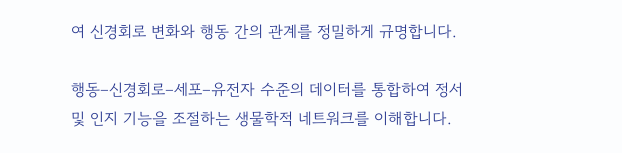여 신경회로 변화와 행동 간의 관계를 정밀하게 규명합니다.

행동–신경회로–세포–유전자 수준의 데이터를 통합하여 정서 및 인지 기능을 조절하는 생물학적 네트워크를 이해합니다.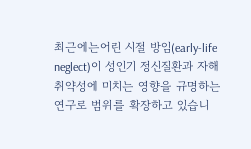최근에는어린 시절 방임(early-life neglect)이 성인기 정신질환과 자해 취약성에 미치는 영향을 규명하는 연구로 범위를 확장하고 있습니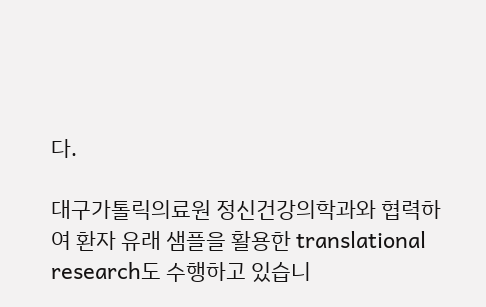다.

대구가톨릭의료원 정신건강의학과와 협력하여 환자 유래 샘플을 활용한 translational research도 수행하고 있습니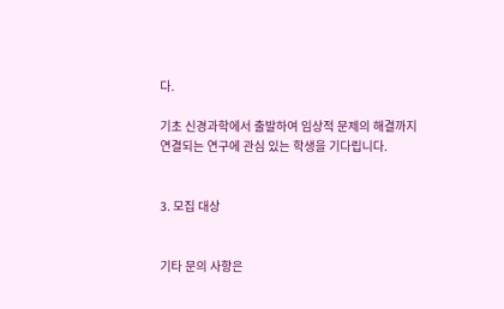다.

기초 신경과학에서 출발하여 임상적 문제의 해결까지 연결되는 연구에 관심 있는 학생을 기다립니다.


3. 모집 대상


기타 문의 사항은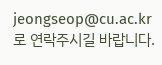jeongseop@cu.ac.kr 로 연락주시길 바랍니다.